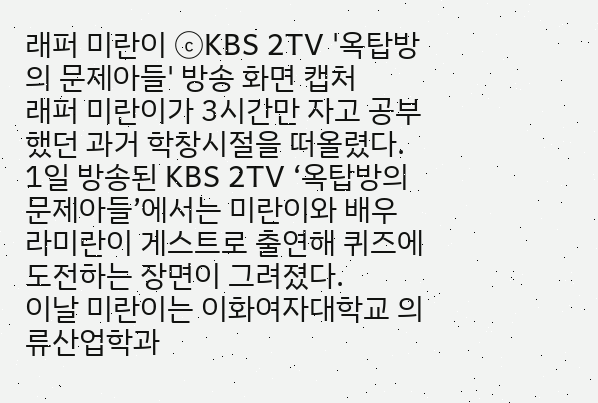래퍼 미란이 ⓒKBS 2TV '옥탑방의 문제아들' 방송 화면 캡처
래퍼 미란이가 3시간만 자고 공부했던 과거 학창시절을 떠올렸다.
1일 방송된 KBS 2TV ‘옥탑방의 문제아들’에서는 미란이와 배우 라미란이 게스트로 출연해 퀴즈에 도전하는 장면이 그려졌다.
이날 미란이는 이화여자대학교 의류산업학과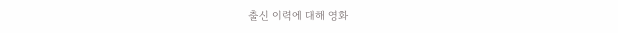출신 이력에 대해 영화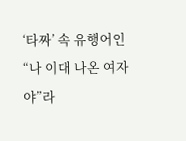‘타짜’ 속 유행어인 “나 이대 나온 여자야”라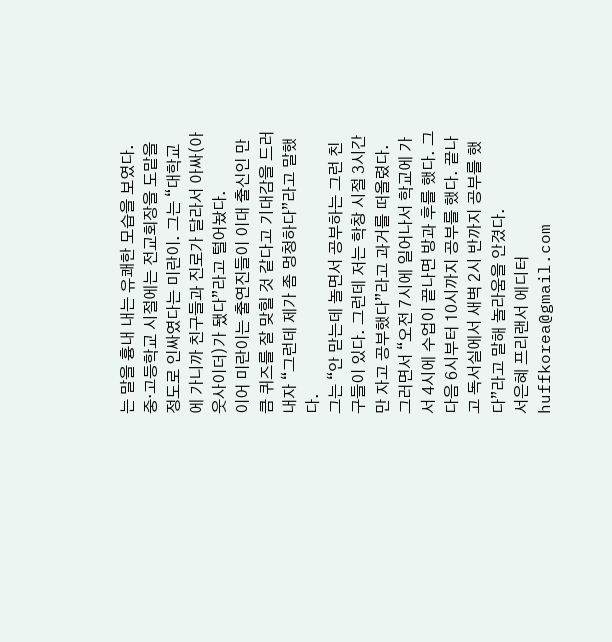는 말을 흉내 내는 유쾌한 모습을 보였다.
중‧고등학교 시절에는 전교회장을 도맡을 정도로 인싸였다는 미란이. 그는 “대학교에 가니까 친구들과 진로가 달라서 아싸(아웃사이더)가 됐다”라고 털어놨다.
이어 미란이는 출연진들이 이대 출신인 만큼 퀴즈를 잘 맞힐 것 같다고 기대감을 드러내자 “그런데 제가 좀 멍청하다”라고 말했다.
그는 “안 맏는데 놀면서 공부하는 그런 친구들이 있다. 그런데 저는 학창 시절 3시간만 자고 공부했다”라고 과거를 떠올렸다.
그러면서 “오전 7시에 일어나서 학교에 가서 4시에 수업이 끝나면 방과 후를 했다. 그 다음 6시부터 10시까지 공부를 했다. 끝나고 독서실에서 새벽 2시 반까지 공부를 했다”라고 말해 놀라움을 안겼다.
서은혜 프리랜서 에디터 huffkorea@gmail.com